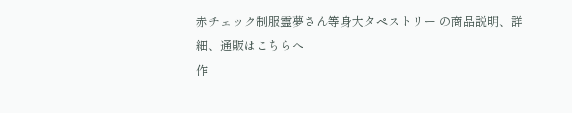赤チェック制服霊夢さん等身大タペストリー の商品説明、詳細、通販はこちらへ
作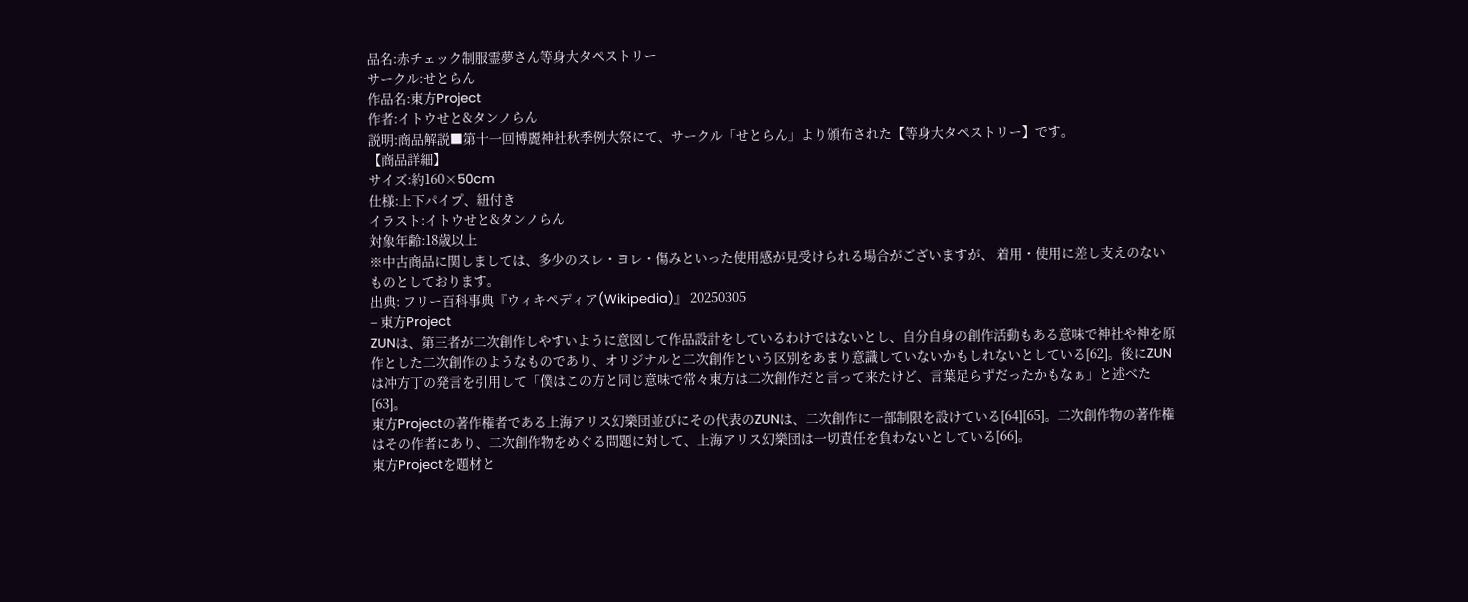品名:赤チェック制服霊夢さん等身大タペストリー
サークル:せとらん
作品名:東方Project
作者:イトウせと&タンノらん
説明:商品解説■第十一回博麗神社秋季例大祭にて、サークル「せとらん」より頒布された【等身大タペストリー】です。
【商品詳細】
サイズ:約160×50cm
仕様:上下パイプ、紐付き
イラスト:イトウせと&タンノらん
対象年齢:18歳以上
※中古商品に関しましては、多少のスレ・ヨレ・傷みといった使用感が見受けられる場合がございますが、 着用・使用に差し支えのないものとしております。
出典: フリー百科事典『ウィキペディア(Wikipedia)』 20250305
– 東方Project
ZUNは、第三者が二次創作しやすいように意図して作品設計をしているわけではないとし、自分自身の創作活動もある意味で神社や神を原作とした二次創作のようなものであり、オリジナルと二次創作という区別をあまり意識していないかもしれないとしている[62]。後にZUNは冲方丁の発言を引用して「僕はこの方と同じ意味で常々東方は二次創作だと言って来たけど、言葉足らずだったかもなぁ」と述べた[63]。
東方Projectの著作権者である上海アリス幻樂団並びにその代表のZUNは、二次創作に一部制限を設けている[64][65]。二次創作物の著作権はその作者にあり、二次創作物をめぐる問題に対して、上海アリス幻樂団は一切責任を負わないとしている[66]。
東方Projectを題材と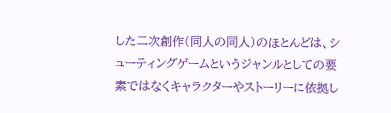した二次創作(同人の同人)のほとんどは、シューティングゲームというジャンルとしての要素ではなくキャラクターやストーリーに依拠し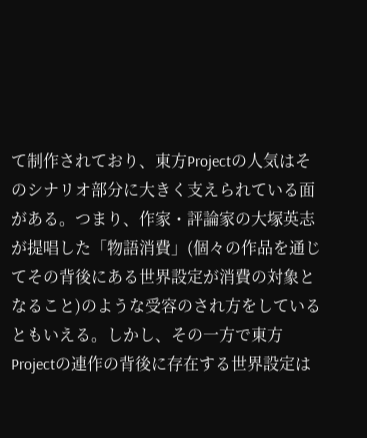て制作されており、東方Projectの人気はそのシナリオ部分に大きく支えられている面がある。つまり、作家・評論家の大塚英志が提唱した「物語消費」(個々の作品を通じてその背後にある世界設定が消費の対象となること)のような受容のされ方をしているともいえる。しかし、その一方で東方Projectの連作の背後に存在する世界設定は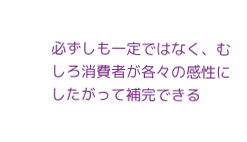必ずしも一定ではなく、むしろ消費者が各々の感性にしたがって補完できる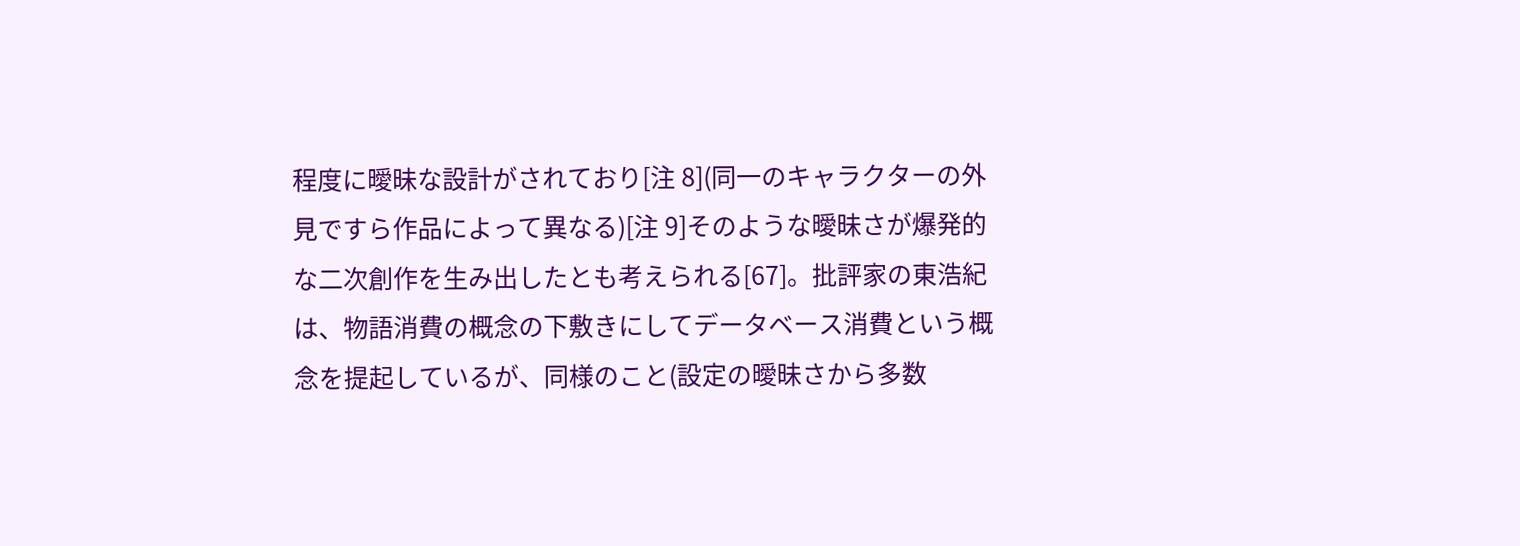程度に曖昧な設計がされており[注 8](同一のキャラクターの外見ですら作品によって異なる)[注 9]そのような曖昧さが爆発的な二次創作を生み出したとも考えられる[67]。批評家の東浩紀は、物語消費の概念の下敷きにしてデータベース消費という概念を提起しているが、同様のこと(設定の曖昧さから多数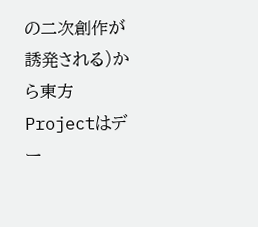の二次創作が誘発される)から東方Projectはデー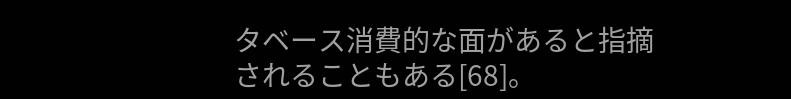タベース消費的な面があると指摘されることもある[68]。